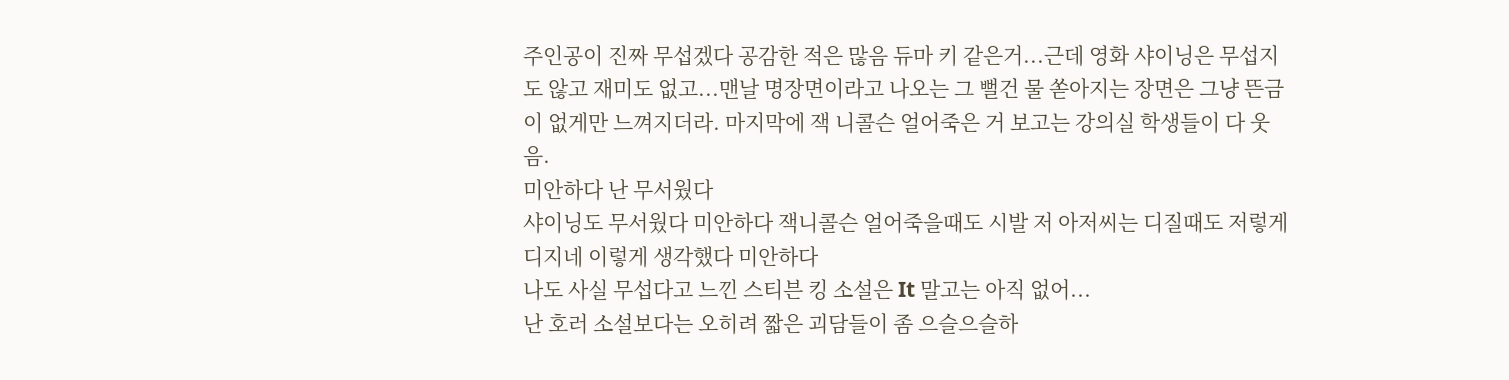주인공이 진짜 무섭겠다 공감한 적은 많음 듀마 키 같은거...근데 영화 샤이닝은 무섭지도 않고 재미도 없고...맨날 명장면이라고 나오는 그 뻘건 물 쏟아지는 장면은 그냥 뜬금이 없게만 느껴지더라. 마지막에 잭 니콜슨 얼어죽은 거 보고는 강의실 학생들이 다 웃음.
미안하다 난 무서웠다
샤이닝도 무서웠다 미안하다 잭니콜슨 얼어죽을때도 시발 저 아저씨는 디질때도 저렇게 디지네 이렇게 생각했다 미안하다
나도 사실 무섭다고 느낀 스티븐 킹 소설은 It 말고는 아직 없어...
난 호러 소설보다는 오히려 짧은 괴담들이 좀 으슬으슬하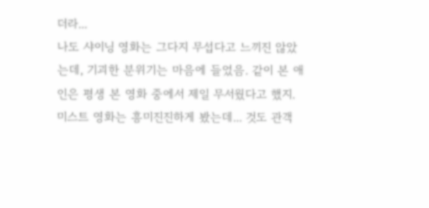더라...
나도 샤이닝 영화는 그다지 무섭다고 느끼진 않았는데, 기괴한 분위기는 마음에 들었음. 같이 본 애인은 평생 본 영화 중에서 제일 무서웠다고 했지.
미스트 영화는 흥미진진하게 봤는데... 것도 관객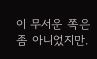이 무서운 쪽은 좀 아니었지만.